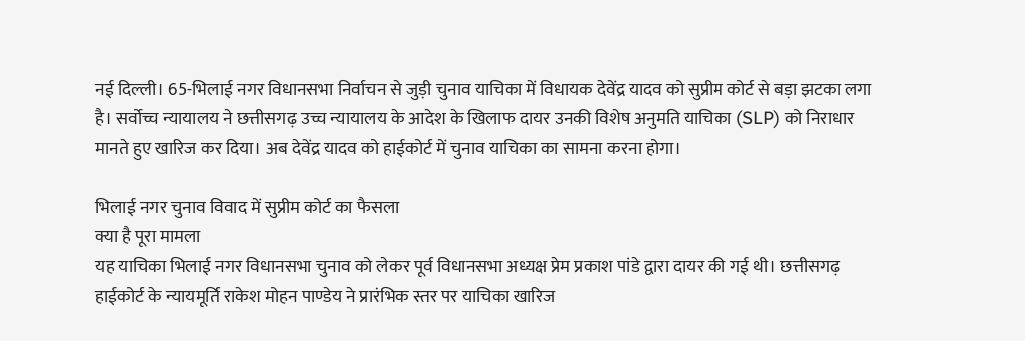नई दिल्ली। 65-भिलाई नगर विधानसभा निर्वाचन से जुड़ी चुनाव याचिका में विधायक देवेंद्र यादव को सुप्रीम कोर्ट से बड़ा झटका लगा है। सर्वोच्च न्यायालय ने छत्तीसगढ़ उच्च न्यायालय के आदेश के खिलाफ दायर उनकी विशेष अनुमति याचिका (SLP) को निराधार मानते हुए खारिज कर दिया। अब देवेंद्र यादव को हाईकोर्ट में चुनाव याचिका का सामना करना होगा।

भिलाई नगर चुनाव विवाद में सुप्रीम कोर्ट का फैसला
क्या है पूरा मामला
यह याचिका भिलाई नगर विधानसभा चुनाव को लेकर पूर्व विधानसभा अध्यक्ष प्रेम प्रकाश पांडे द्वारा दायर की गई थी। छत्तीसगढ़ हाईकोर्ट के न्यायमूर्ति राकेश मोहन पाण्डेय ने प्रारंभिक स्तर पर याचिका खारिज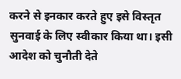करने से इनकार करते हुए इसे विस्तृत सुनवाई के लिए स्वीकार किया था। इसी आदेश को चुनौती देते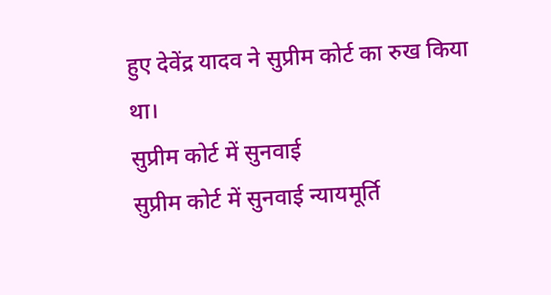हुए देवेंद्र यादव ने सुप्रीम कोर्ट का रुख किया था।
सुप्रीम कोर्ट में सुनवाई
सुप्रीम कोर्ट में सुनवाई न्यायमूर्ति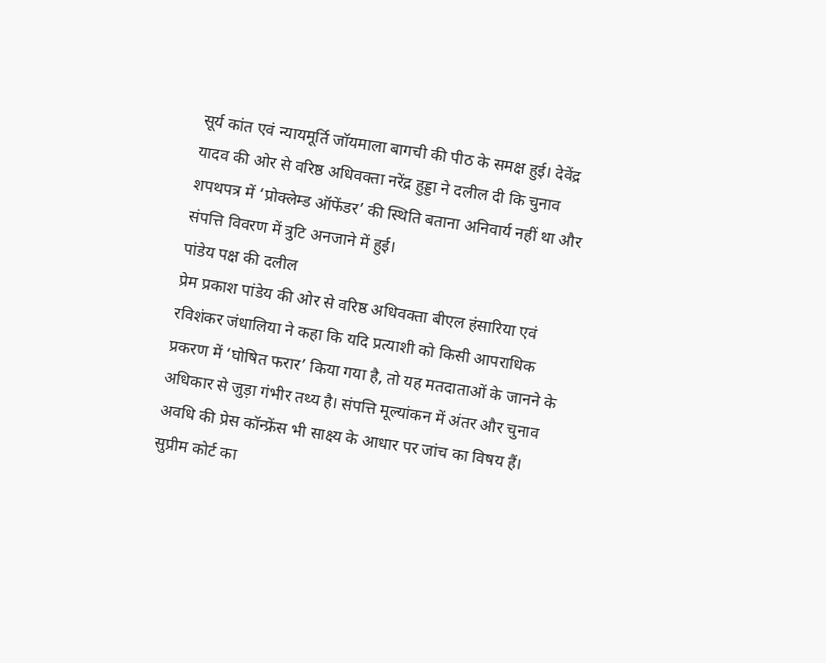सूर्य कांत एवं न्यायमूर्ति जॉयमाला बागची की पीठ के समक्ष हुई। देवेंद्र यादव की ओर से वरिष्ठ अधिवक्ता नरेंद्र हुड्डा ने दलील दी कि चुनाव शपथपत्र में ‘प्रोक्लेम्ड ऑफेंडर’ की स्थिति बताना अनिवार्य नहीं था और संपत्ति विवरण में त्रुटि अनजाने में हुई।
पांडेय पक्ष की दलील
प्रेम प्रकाश पांडेय की ओर से वरिष्ठ अधिवक्ता बीएल हंसारिया एवं रविशंकर जंधालिया ने कहा कि यदि प्रत्याशी को किसी आपराधिक प्रकरण में ‘घोषित फरार’ किया गया है, तो यह मतदाताओं के जानने के अधिकार से जुड़ा गंभीर तथ्य है। संपत्ति मूल्यांकन में अंतर और चुनाव अवधि की प्रेस कॉन्फ्रेंस भी साक्ष्य के आधार पर जांच का विषय हैं।
सुप्रीम कोर्ट का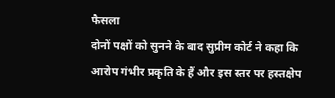फैसला
दोनों पक्षों को सुनने के बाद सुप्रीम कोर्ट ने कहा कि आरोप गंभीर प्रकृति के हैं और इस स्तर पर हस्तक्षेप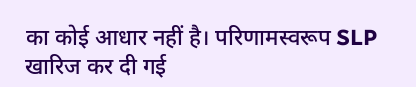का कोई आधार नहीं है। परिणामस्वरूप SLP खारिज कर दी गई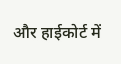और हाईकोर्ट में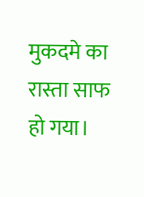मुकदमे का रास्ता साफ हो गया।